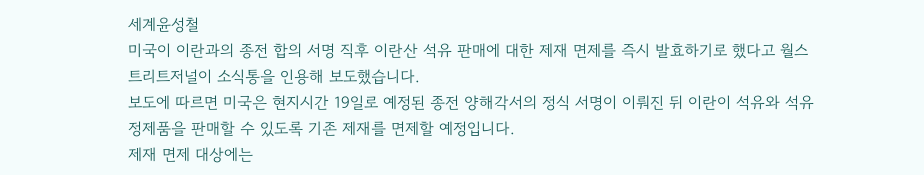세계윤성철
미국이 이란과의 종전 합의 서명 직후 이란산 석유 판매에 대한 제재 면제를 즉시 발효하기로 했다고 월스트리트저널이 소식통을 인용해 보도했습니다.
보도에 따르면 미국은 현지시간 19일로 예정된 종전 양해각서의 정식 서명이 이뤄진 뒤 이란이 석유와 석유정제품을 판매할 수 있도록 기존 제재를 면제할 예정입니다.
제재 면제 대상에는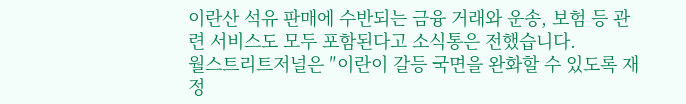이란산 석유 판매에 수반되는 금융 거래와 운송, 보험 등 관련 서비스도 모두 포함된다고 소식통은 전했습니다.
월스트리트저널은 ″이란이 갈등 국면을 완화할 수 있도록 재정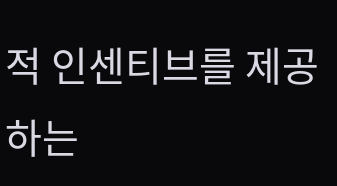적 인센티브를 제공하는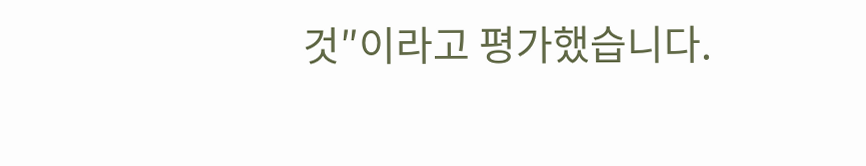것″이라고 평가했습니다.